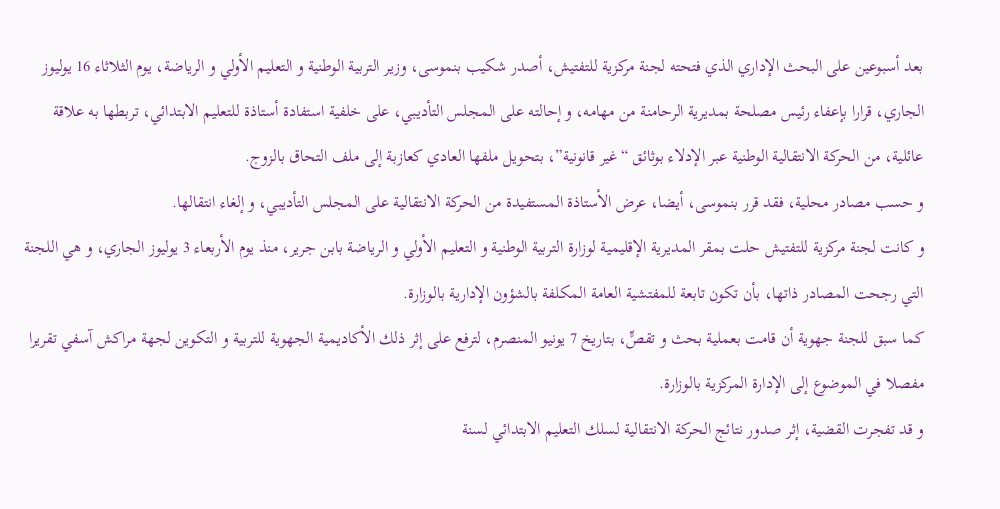بعد أسبوعين على البحث الإداري الذي فتحته لجنة مركزية للتفتيش، أصدر شكيب بنموسى، وزير التربية الوطنية و التعليم الأولي و الرياضة، يوم الثلاثاء 16 يوليوز الجاري، قرارا بإعفاء رئيس مصلحة بمديرية الرحامنة من مهامه، و إحالته على المجلس التأديبي، على خلفية استفادة أستاذة للتعليم الابتدائي، تربطها به علاقة عائلية، من الحركة الانتقالية الوطنية عبر الإدلاء بوثائق “غير قانونية”، بتحويل ملفها العادي كعازبة إلى ملف التحاق بالزوج.
و حسب مصادر محلية، فقد قرر بنموسى، أيضا، عرض الأستاذة المستفيدة من الحركة الانتقالية على المجلس التأديبي، و إلغاء انتقالها.
و كانت لجنة مركزية للتفتيش حلت بمقر المديرية الإقليمية لوزارة التربية الوطنية و التعليم الأولي و الرياضة بابن جرير، منذ يوم الأربعاء 3 يوليوز الجاري، و هي اللجنة التي رجحت المصادر ذاتها، بأن تكون تابعة للمفتشية العامة المكلفة بالشؤون الإدارية بالوزارة.
كما سبق للجنة جهوية أن قامت بعملية بحث و تقصٍّ، بتاريخ 7 يونيو المنصرم، لترفع على إثر ذلك الأكاديمية الجهوية للتربية و التكوين لجهة مراكش آسفي تقريرا مفصلا في الموضوع إلى الإدارة المركزية بالوزارة.
و قد تفجرت القضية، إثر صدور نتائج الحركة الانتقالية لسلك التعليم الابتدائي لسنة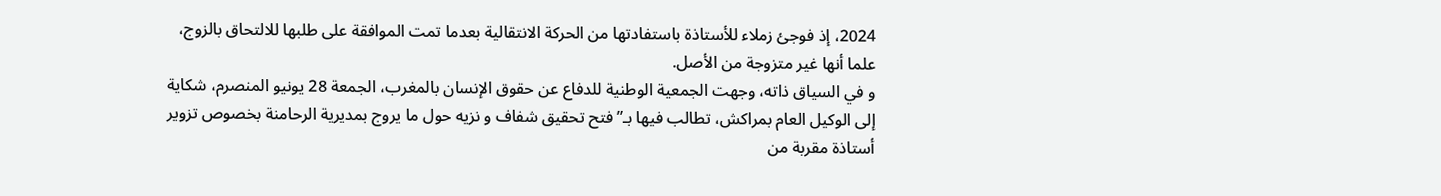2024، إذ فوجئ زملاء للأستاذة باستفادتها من الحركة الانتقالية بعدما تمت الموافقة على طلبها للالتحاق بالزوج، علما أنها غير متزوجة من الأصل.
و في السياق ذاته، وجهت الجمعية الوطنية للدفاع عن حقوق الإنسان بالمغرب، الجمعة 28 يونيو المنصرم، شكاية إلى الوكيل العام بمراكش، تطالب فيها بـ”فتح تحقيق شفاف و نزيه حول ما يروج بمديرية الرحامنة بخصوص تزوير أستاذة مقربة من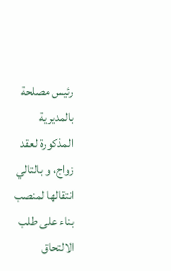رئيس مصلحة بالمديرية المذكورة لعقد زواج، و بالتالي انتقالها لمنصب بناء على طلب الالتحاق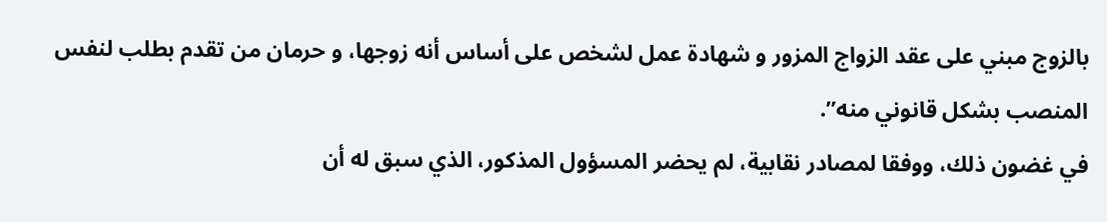بالزوج مبني على عقد الزواج المزور و شهادة عمل لشخص على أساس أنه زوجها، و حرمان من تقدم بطلب لنفس المنصب بشكل قانوني منه”.
في غضون ذلك، ووفقا لمصادر نقابية، لم يحضر المسؤول المذكور، الذي سبق له أن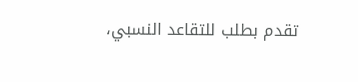تقدم بطلب للتقاعد النسبي،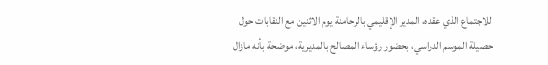للاجتماع الذي عقده، المدير الإقليمي بالرحامنة يوم الاثنين مع النقابات حول حصيلة الموسم الدراسي، بحضور رؤساء المصالح بالمديرية، موضحة بأنه مازال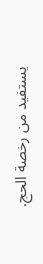يستفيد من رخصة الحج.